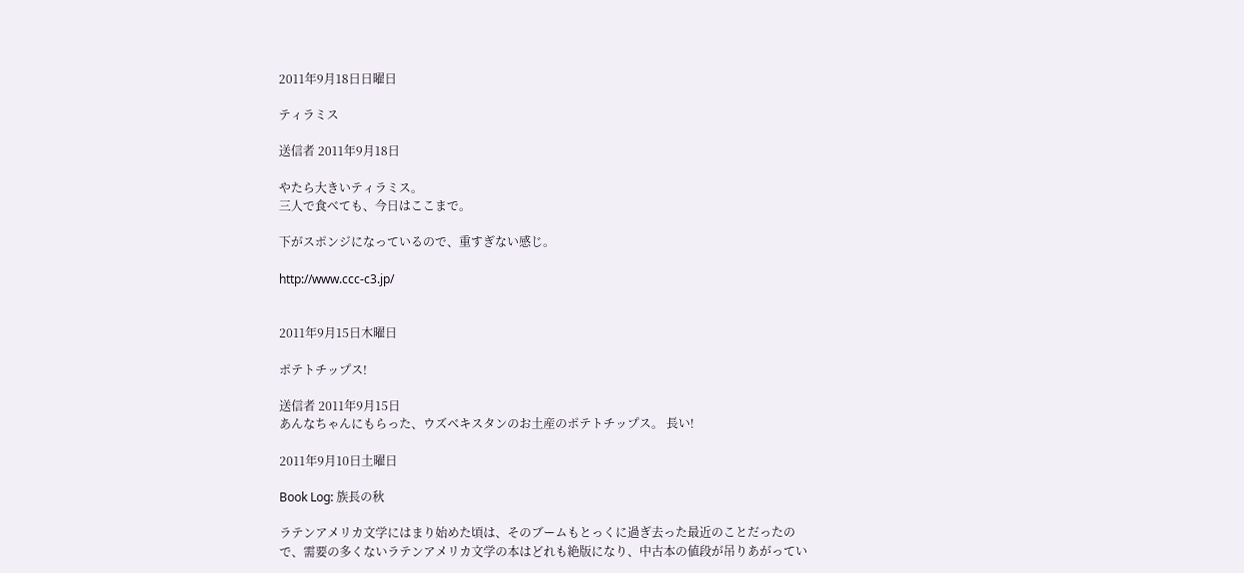2011年9月18日日曜日

ティラミス

送信者 2011年9月18日

やたら大きいティラミス。
三人で食べても、今日はここまで。

下がスポンジになっているので、重すぎない感じ。

http://www.ccc-c3.jp/


2011年9月15日木曜日

ポテトチップス!

送信者 2011年9月15日
あんなちゃんにもらった、ウズベキスタンのお土産のポテトチップス。 長い!

2011年9月10日土曜日

Book Log: 族長の秋

ラテンアメリカ文学にはまり始めた頃は、そのブームもとっくに過ぎ去った最近のことだったので、需要の多くないラテンアメリカ文学の本はどれも絶版になり、中古本の値段が吊りあがってい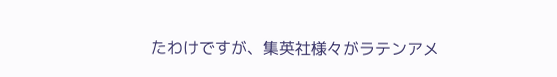たわけですが、集英社様々がラテンアメ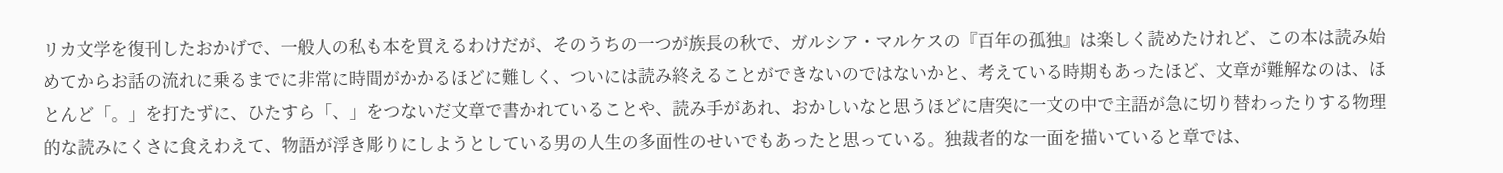リカ文学を復刊したおかげで、一般人の私も本を買えるわけだが、そのうちの一つが族長の秋で、ガルシア・マルケスの『百年の孤独』は楽しく読めたけれど、この本は読み始めてからお話の流れに乗るまでに非常に時間がかかるほどに難しく、ついには読み終えることができないのではないかと、考えている時期もあったほど、文章が難解なのは、ほとんど「。」を打たずに、ひたすら「、」をつないだ文章で書かれていることや、読み手があれ、おかしいなと思うほどに唐突に一文の中で主語が急に切り替わったりする物理的な読みにくさに食えわえて、物語が浮き彫りにしようとしている男の人生の多面性のせいでもあったと思っている。独裁者的な一面を描いていると章では、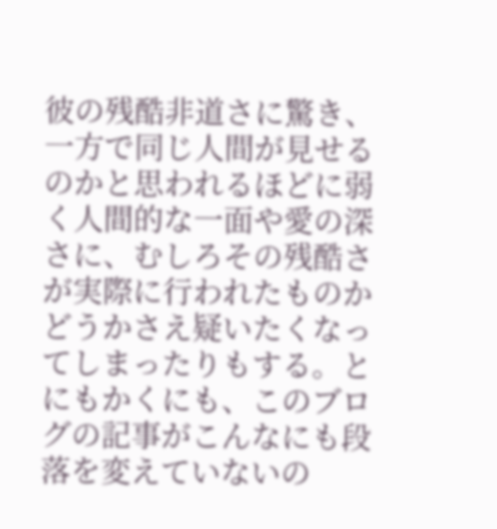彼の残酷非道さに驚き、一方で同じ人間が見せるのかと思われるほどに弱く人間的な一面や愛の深さに、むしろその残酷さが実際に行われたものかどうかさえ疑いたくなってしまったりもする。とにもかくにも、このブログの記事がこんなにも段落を変えていないの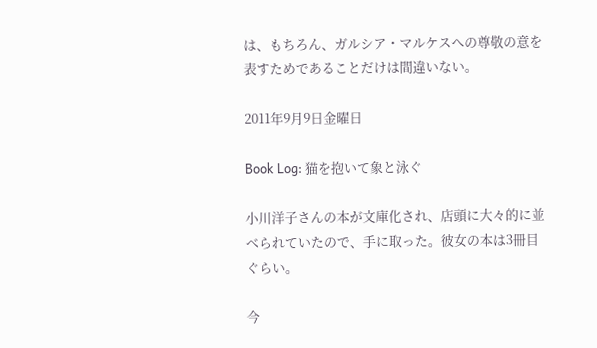は、もちろん、ガルシア・マルケスへの尊敬の意を表すためであることだけは間違いない。

2011年9月9日金曜日

Book Log: 猫を抱いて象と泳ぐ

小川洋子さんの本が文庫化され、店頭に大々的に並べられていたので、手に取った。彼女の本は3冊目ぐらい。

今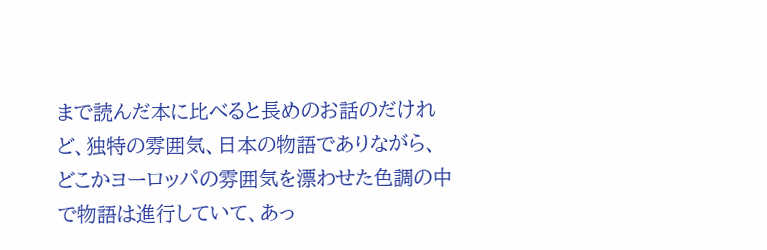まで読んだ本に比べると長めのお話のだけれど、独特の雰囲気、日本の物語でありながら、どこかヨーロッパの雰囲気を漂わせた色調の中で物語は進行していて、あっ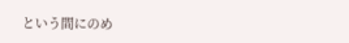という間にのめ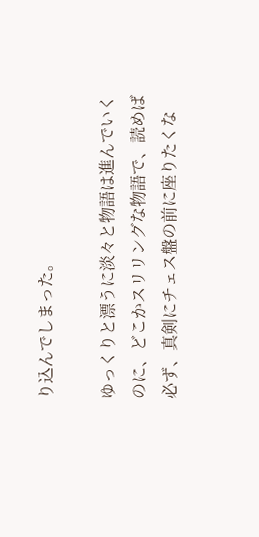り込んでしまった。

ゆっくりと漂うに淡々と物語は進んでいくのに、どこかスリリングな物語で、読めば必ず、真剣にチェス盤の前に座りたくな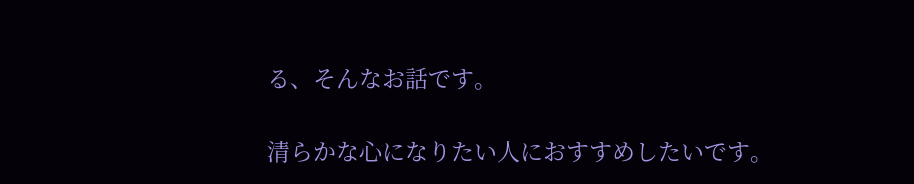る、そんなお話です。

清らかな心になりたい人におすすめしたいです。